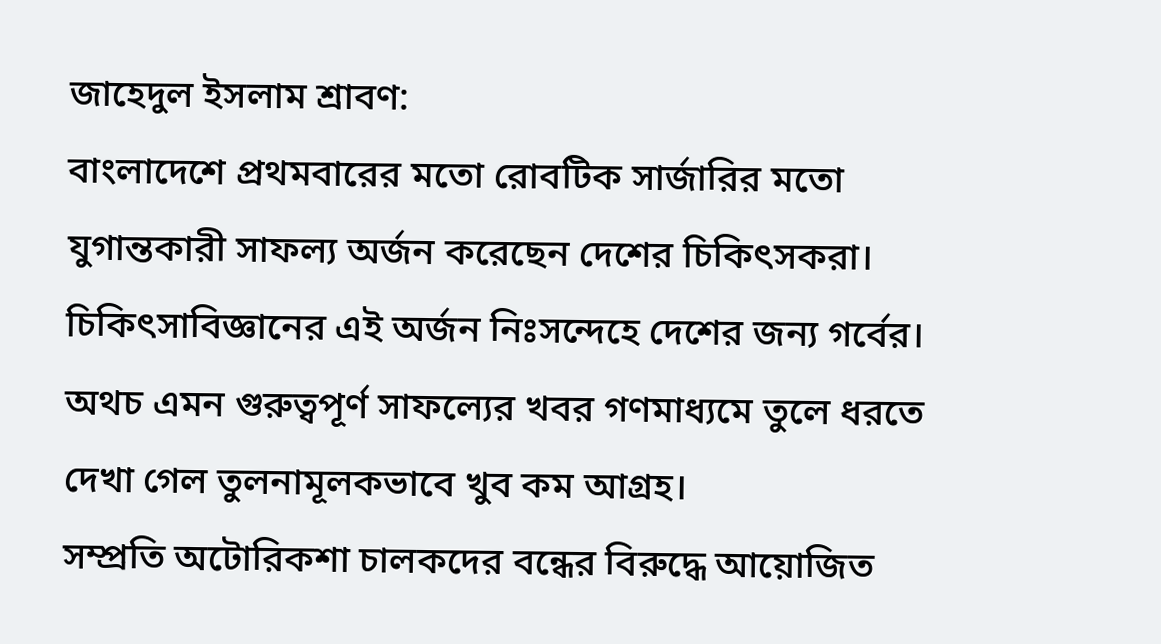জাহেদুল ইসলাম শ্রাবণ:
বাংলাদেশে প্রথমবারের মতো রোবটিক সার্জারির মতো যুগান্তকারী সাফল্য অর্জন করেছেন দেশের চিকিৎসকরা। চিকিৎসাবিজ্ঞানের এই অর্জন নিঃসন্দেহে দেশের জন্য গর্বের। অথচ এমন গুরুত্বপূর্ণ সাফল্যের খবর গণমাধ্যমে তুলে ধরতে দেখা গেল তুলনামূলকভাবে খুব কম আগ্রহ।
সম্প্রতি অটোরিকশা চালকদের বন্ধের বিরুদ্ধে আয়োজিত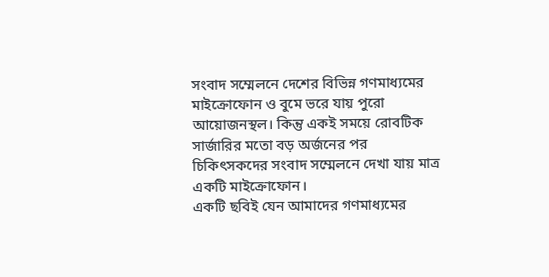সংবাদ সম্মেলনে দেশের বিভিন্ন গণমাধ্যমের মাইক্রোফোন ও বুমে ভরে যায় পুরো আয়োজনস্থল। কিন্তু একই সময়ে রোবটিক সার্জারির মতো বড় অর্জনের পর চিকিৎসকদের সংবাদ সম্মেলনে দেখা যায় মাত্র একটি মাইক্রোফোন।
একটি ছবিই যেন আমাদের গণমাধ্যমের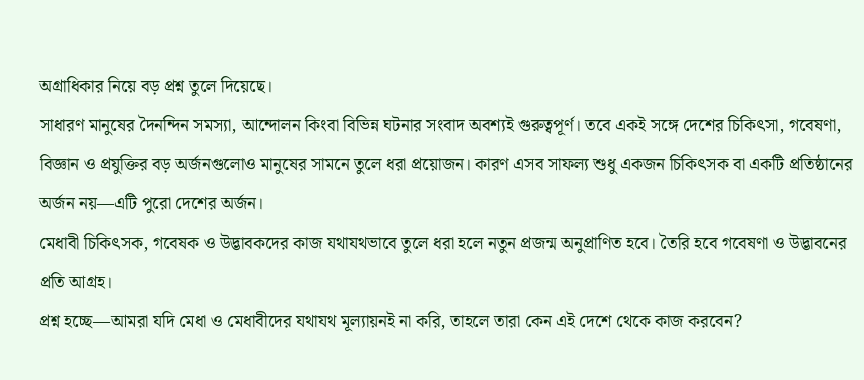অগ্রাধিকার নিয়ে বড় প্রশ্ন তুলে দিয়েছে।
সাধারণ মানুষের দৈনন্দিন সমস্যা, আন্দোলন কিংবা বিভিন্ন ঘটনার সংবাদ অবশ্যই গুরুত্বপূর্ণ। তবে একই সঙ্গে দেশের চিকিৎসা, গবেষণা, বিজ্ঞান ও প্রযুক্তির বড় অর্জনগুলোও মানুষের সামনে তুলে ধরা প্রয়োজন। কারণ এসব সাফল্য শুধু একজন চিকিৎসক বা একটি প্রতিষ্ঠানের অর্জন নয়—এটি পুরো দেশের অর্জন।
মেধাবী চিকিৎসক, গবেষক ও উদ্ভাবকদের কাজ যথাযথভাবে তুলে ধরা হলে নতুন প্রজন্ম অনুপ্রাণিত হবে। তৈরি হবে গবেষণা ও উদ্ভাবনের প্রতি আগ্রহ।
প্রশ্ন হচ্ছে—আমরা যদি মেধা ও মেধাবীদের যথাযথ মূল্যায়নই না করি, তাহলে তারা কেন এই দেশে থেকে কাজ করবেন?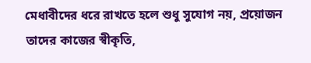মেধাবীদের ধরে রাখতে হলে শুধু সুযোগ নয়, প্রয়োজন তাদের কাজের স্বীকৃতি,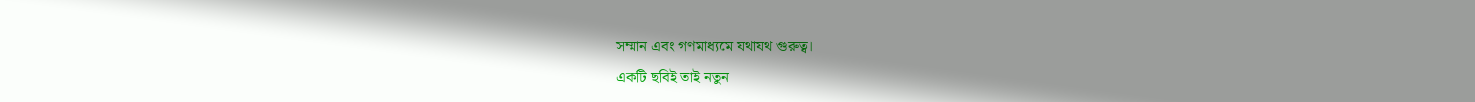সম্মান এবং গণমাধ্যমে যথাযথ গুরুত্ব।
একটি ছবিই তাই নতুন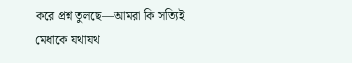করে প্রশ্ন তুলছে—আমরা কি সত্যিই মেধাকে যথাযথ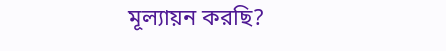মূল্যায়ন করছি?